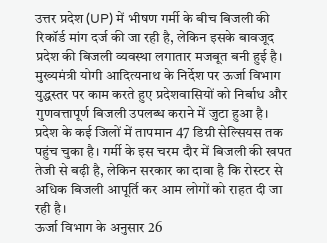उत्तर प्रदेश (UP) में भीषण गर्मी के बीच बिजली की रिकॉर्ड मांग दर्ज की जा रही है, लेकिन इसके बावजूद प्रदेश की बिजली व्यवस्था लगातार मजबूत बनी हुई है। मुख्यमंत्री योगी आदित्यनाथ के निर्देश पर ऊर्जा विभाग युद्धस्तर पर काम करते हुए प्रदेशवासियों को निर्बाध और गुणवत्तापूर्ण बिजली उपलब्ध कराने में जुटा हुआ है।
प्रदेश के कई जिलों में तापमान 47 डिग्री सेल्सियस तक पहुंच चुका है। गर्मी के इस चरम दौर में बिजली की खपत तेजी से बढ़ी है, लेकिन सरकार का दावा है कि रोस्टर से अधिक बिजली आपूर्ति कर आम लोगों को राहत दी जा रही है।
ऊर्जा विभाग के अनुसार 26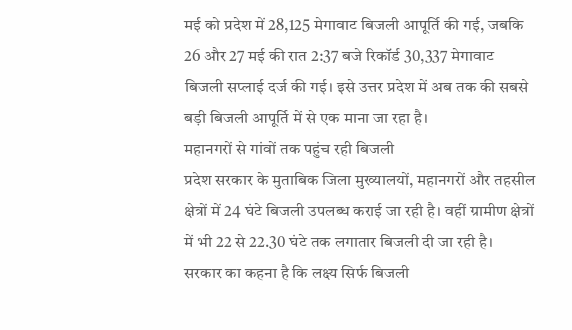मई को प्रदेश में 28,125 मेगावाट बिजली आपूर्ति की गई, जबकि 26 और 27 मई की रात 2:37 बजे रिकॉर्ड 30,337 मेगावाट बिजली सप्लाई दर्ज की गई। इसे उत्तर प्रदेश में अब तक की सबसे बड़ी बिजली आपूर्ति में से एक माना जा रहा है।
महानगरों से गांवों तक पहुंच रही बिजली
प्रदेश सरकार के मुताबिक जिला मुख्यालयों, महानगरों और तहसील क्षेत्रों में 24 घंटे बिजली उपलब्ध कराई जा रही है। वहीं ग्रामीण क्षेत्रों में भी 22 से 22.30 घंटे तक लगातार बिजली दी जा रही है।
सरकार का कहना है कि लक्ष्य सिर्फ बिजली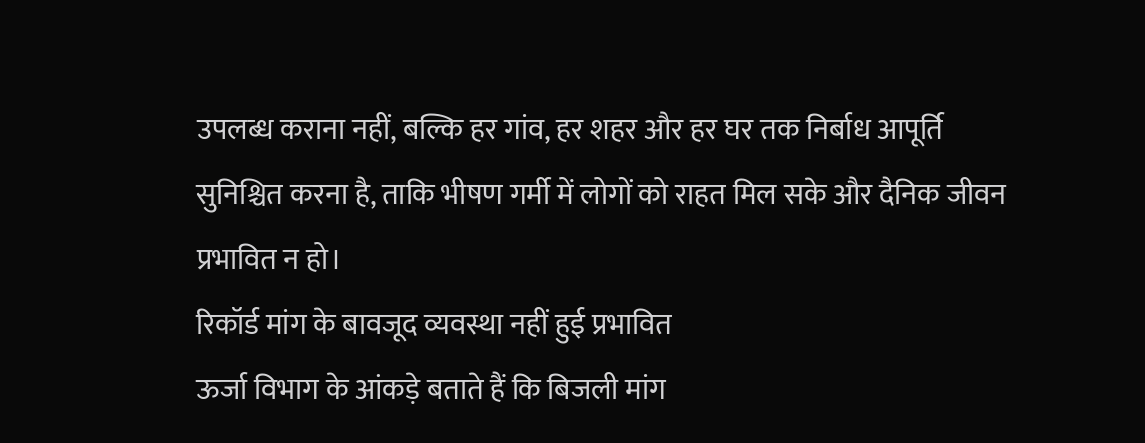उपलब्ध कराना नहीं, बल्कि हर गांव, हर शहर और हर घर तक निर्बाध आपूर्ति सुनिश्चित करना है, ताकि भीषण गर्मी में लोगों को राहत मिल सके और दैनिक जीवन प्रभावित न हो।
रिकॉर्ड मांग के बावजूद व्यवस्था नहीं हुई प्रभावित
ऊर्जा विभाग के आंकड़े बताते हैं कि बिजली मांग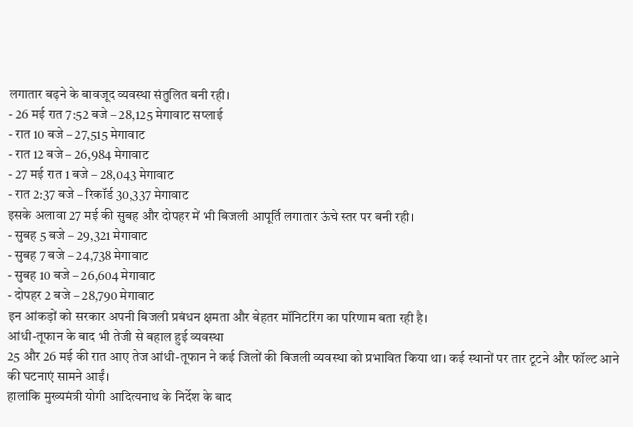लगातार बढ़ने के बावजूद व्यवस्था संतुलित बनी रही।
- 26 मई रात 7:52 बजे – 28,125 मेगावाट सप्लाई
- रात 10 बजे – 27,515 मेगावाट
- रात 12 बजे – 26,984 मेगावाट
- 27 मई रात 1 बजे – 28,043 मेगावाट
- रात 2:37 बजे – रिकॉर्ड 30,337 मेगावाट
इसके अलावा 27 मई की सुबह और दोपहर में भी बिजली आपूर्ति लगातार ऊंचे स्तर पर बनी रही।
- सुबह 5 बजे – 29,321 मेगावाट
- सुबह 7 बजे – 24,738 मेगावाट
- सुबह 10 बजे – 26,604 मेगावाट
- दोपहर 2 बजे – 28,790 मेगावाट
इन आंकड़ों को सरकार अपनी बिजली प्रबंधन क्षमता और बेहतर मॉनिटरिंग का परिणाम बता रही है।
आंधी-तूफान के बाद भी तेजी से बहाल हुई व्यवस्था
25 और 26 मई की रात आए तेज आंधी-तूफान ने कई जिलों की बिजली व्यवस्था को प्रभावित किया था। कई स्थानों पर तार टूटने और फॉल्ट आने की घटनाएं सामने आईं।
हालांकि मुख्यमंत्री योगी आदित्यनाथ के निर्देश के बाद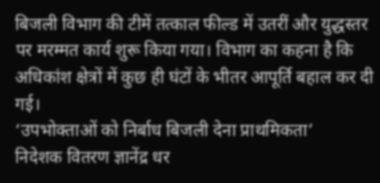बिजली विभाग की टीमें तत्काल फील्ड में उतरीं और युद्धस्तर पर मरम्मत कार्य शुरू किया गया। विभाग का कहना है कि अधिकांश क्षेत्रों में कुछ ही घंटों के भीतर आपूर्ति बहाल कर दी गई।
‘उपभोक्ताओं को निर्बाध बिजली देना प्राथमिकता’
निदेशक वितरण ज्ञानेंद्र धर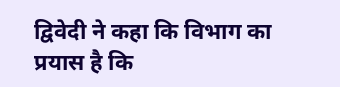द्विवेदी ने कहा कि विभाग का प्रयास है कि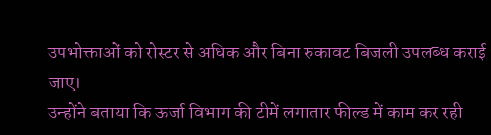उपभोक्ताओं को रोस्टर से अधिक और बिना रुकावट बिजली उपलब्ध कराई जाए।
उन्होंने बताया कि ऊर्जा विभाग की टीमें लगातार फील्ड में काम कर रही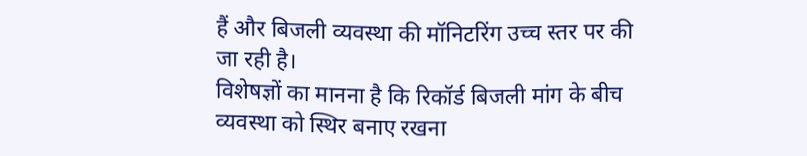हैं और बिजली व्यवस्था की मॉनिटरिंग उच्च स्तर पर की जा रही है।
विशेषज्ञों का मानना है कि रिकॉर्ड बिजली मांग के बीच व्यवस्था को स्थिर बनाए रखना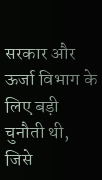सरकार और ऊर्जा विभाग के लिए बड़ी चुनौती थी, जिसे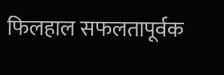फिलहाल सफलतापूर्वक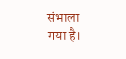संभाला गया है।